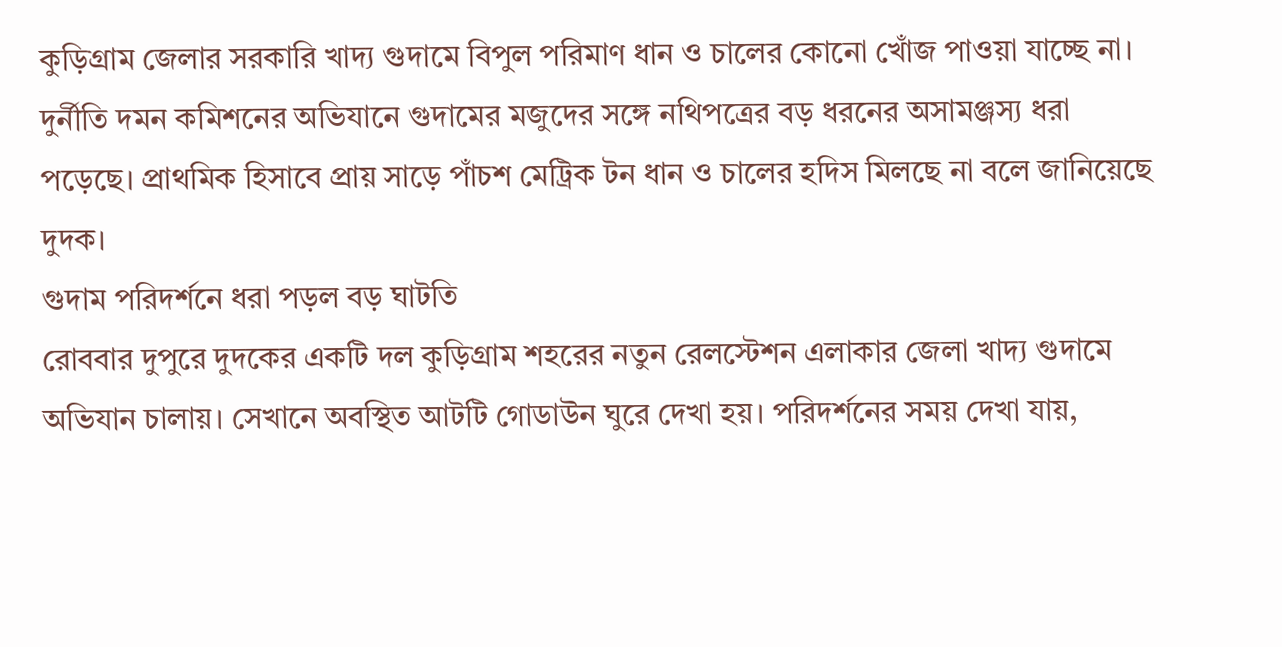কুড়িগ্রাম জেলার সরকারি খাদ্য গুদামে বিপুল পরিমাণ ধান ও চালের কোনো খোঁজ পাওয়া যাচ্ছে না। দুর্নীতি দমন কমিশনের অভিযানে গুদামের মজুদের সঙ্গে নথিপত্রের বড় ধরনের অসামঞ্জস্য ধরা পড়েছে। প্রাথমিক হিসাবে প্রায় সাড়ে পাঁচশ মেট্রিক টন ধান ও চালের হদিস মিলছে না বলে জানিয়েছে দুদক।
গুদাম পরিদর্শনে ধরা পড়ল বড় ঘাটতি
রোববার দুপুরে দুদকের একটি দল কুড়িগ্রাম শহরের নতুন রেলস্টেশন এলাকার জেলা খাদ্য গুদামে অভিযান চালায়। সেখানে অবস্থিত আটটি গোডাউন ঘুরে দেখা হয়। পরিদর্শনের সময় দেখা যায়,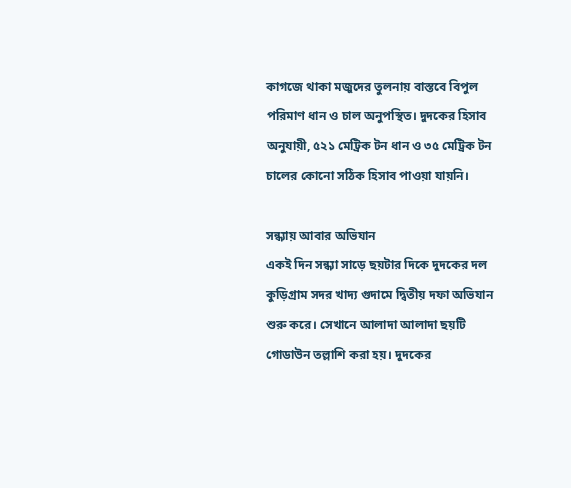কাগজে থাকা মজুদের তুলনায় বাস্তবে বিপুল পরিমাণ ধান ও চাল অনুপস্থিত। দুদকের হিসাব অনুযায়ী, ৫২১ মেট্রিক টন ধান ও ৩৫ মেট্রিক টন চালের কোনো সঠিক হিসাব পাওয়া যায়নি।

সন্ধ্যায় আবার অভিযান
একই দিন সন্ধ্যা সাড়ে ছয়টার দিকে দুদকের দল কুড়িগ্রাম সদর খাদ্য গুদামে দ্বিতীয় দফা অভিযান শুরু করে। সেখানে আলাদা আলাদা ছয়টি গোডাউন তল্লাশি করা হয়। দুদকের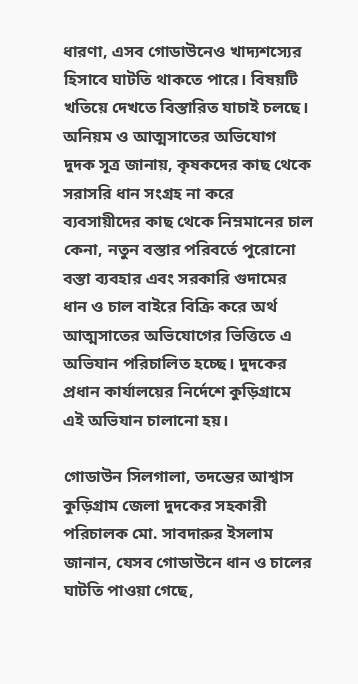ধারণা, এসব গোডাউনেও খাদ্যশস্যের হিসাবে ঘাটতি থাকতে পারে। বিষয়টি খতিয়ে দেখতে বিস্তারিত যাচাই চলছে।
অনিয়ম ও আত্মসাতের অভিযোগ
দুদক সূত্র জানায়, কৃষকদের কাছ থেকে সরাসরি ধান সংগ্রহ না করে ব্যবসায়ীদের কাছ থেকে নিম্নমানের চাল কেনা, নতুন বস্তার পরিবর্তে পুরোনো বস্তা ব্যবহার এবং সরকারি গুদামের ধান ও চাল বাইরে বিক্রি করে অর্থ আত্মসাতের অভিযোগের ভিত্তিতে এ অভিযান পরিচালিত হচ্ছে। দুদকের প্রধান কার্যালয়ের নির্দেশে কুড়িগ্রামে এই অভিযান চালানো হয়।

গোডাউন সিলগালা, তদন্তের আশ্বাস
কুড়িগ্রাম জেলা দুদকের সহকারী পরিচালক মো. সাবদারুর ইসলাম জানান, যেসব গোডাউনে ধান ও চালের ঘাটতি পাওয়া গেছে,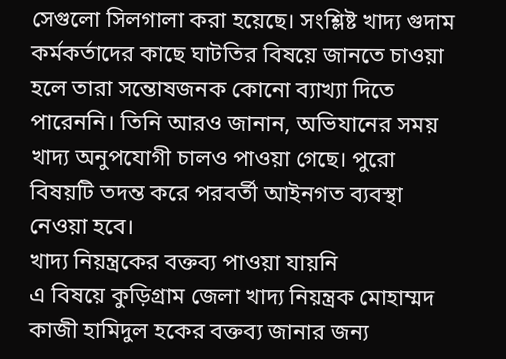সেগুলো সিলগালা করা হয়েছে। সংশ্লিষ্ট খাদ্য গুদাম কর্মকর্তাদের কাছে ঘাটতির বিষয়ে জানতে চাওয়া হলে তারা সন্তোষজনক কোনো ব্যাখ্যা দিতে পারেননি। তিনি আরও জানান, অভিযানের সময় খাদ্য অনুপযোগী চালও পাওয়া গেছে। পুরো বিষয়টি তদন্ত করে পরবর্তী আইনগত ব্যবস্থা নেওয়া হবে।
খাদ্য নিয়ন্ত্রকের বক্তব্য পাওয়া যায়নি
এ বিষয়ে কুড়িগ্রাম জেলা খাদ্য নিয়ন্ত্রক মোহাম্মদ কাজী হামিদুল হকের বক্তব্য জানার জন্য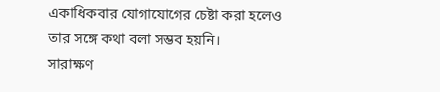একাধিকবার যোগাযোগের চেষ্টা করা হলেও তার সঙ্গে কথা বলা সম্ভব হয়নি।
সারাক্ষণ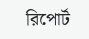রিপোর্ট